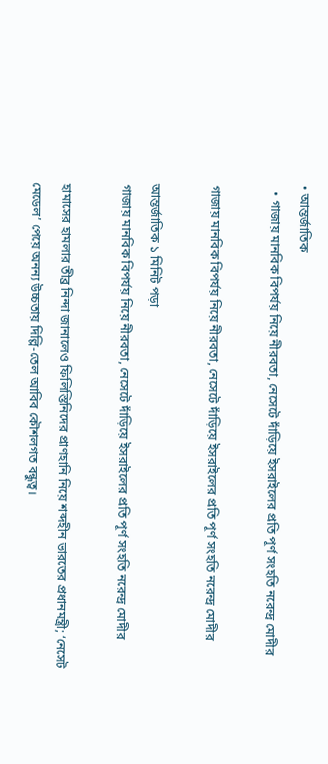• আন্তর্জাতিক
  • গাজায় মানবিক বিপর্যয় নিয়ে নীরবতা, নেসেটে দাঁড়িয়ে ইসরাইলের প্রতি পূর্ণ সংহতি নরেন্দ্র মোদীর

গাজায় মানবিক বিপর্যয় নিয়ে নীরবতা, নেসেটে দাঁড়িয়ে ইসরাইলের প্রতি পূর্ণ সংহতি নরেন্দ্র মোদীর

আন্তর্জাতিক ১ মিনিট পড়া
গাজায় মানবিক বিপর্যয় নিয়ে নীরবতা, নেসেটে দাঁড়িয়ে ইসরাইলের প্রতি পূর্ণ সংহতি নরেন্দ্র মোদীর

হামাসের হামলার তীব্র নিন্দা জানালেও ফিলিস্তিনিদের প্রাণহানি নিয়ে শব্দহীন ভারতের প্রধানমন্ত্রী; ‘নেসেট মেডেল’ পেয়ে অনন্য উচ্চতায় দিল্লি-তেল আবিব কৌশলগত বন্ধুত্ব।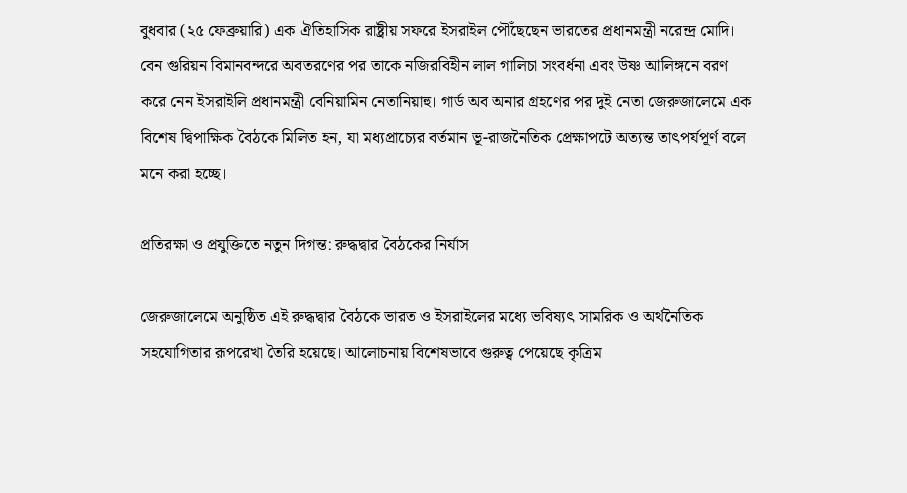বুধবার (২৫ ফেব্রুয়ারি) এক ঐতিহাসিক রাষ্ট্রীয় সফরে ইসরাইল পৌঁছেছেন ভারতের প্রধানমন্ত্রী নরেন্দ্র মোদি। বেন গুরিয়ন বিমানবন্দরে অবতরণের পর তাকে নজিরবিহীন লাল গালিচা সংবর্ধনা এবং উষ্ণ আলিঙ্গনে বরণ করে নেন ইসরাইলি প্রধানমন্ত্রী বেনিয়ামিন নেতানিয়াহু। গার্ড অব অনার গ্রহণের পর দুই নেতা জেরুজালেমে এক বিশেষ দ্বিপাক্ষিক বৈঠকে মিলিত হন, যা মধ্যপ্রাচ্যের বর্তমান ভূ-রাজনৈতিক প্রেক্ষাপটে অত্যন্ত তাৎপর্যপূর্ণ বলে মনে করা হচ্ছে।

প্রতিরক্ষা ও প্রযুক্তিতে নতুন দিগন্ত: রুদ্ধদ্বার বৈঠকের নির্যাস

জেরুজালেমে অনুষ্ঠিত এই রুদ্ধদ্বার বৈঠকে ভারত ও ইসরাইলের মধ্যে ভবিষ্যৎ সামরিক ও অর্থনৈতিক সহযোগিতার রূপরেখা তৈরি হয়েছে। আলোচনায় বিশেষভাবে গুরুত্ব পেয়েছে কৃত্রিম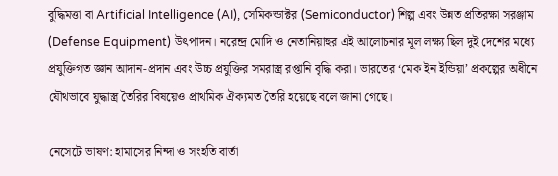বুদ্ধিমত্তা বা Artificial Intelligence (AI), সেমিকন্ডাক্টর (Semiconductor) শিল্প এবং উন্নত প্রতিরক্ষা সরঞ্জাম (Defense Equipment) উৎপাদন। নরেন্দ্র মোদি ও নেতানিয়াহুর এই আলোচনার মূল লক্ষ্য ছিল দুই দেশের মধ্যে প্রযুক্তিগত জ্ঞান আদান-প্রদান এবং উচ্চ প্রযুক্তির সমরাস্ত্র রপ্তানি বৃদ্ধি করা। ভারতের ‘মেক ইন ইন্ডিয়া’ প্রকল্পের অধীনে যৌথভাবে যুদ্ধাস্ত্র তৈরির বিষয়েও প্রাথমিক ঐক্যমত তৈরি হয়েছে বলে জানা গেছে।

নেসেটে ভাষণ: হামাসের নিন্দা ও সংহতি বার্তা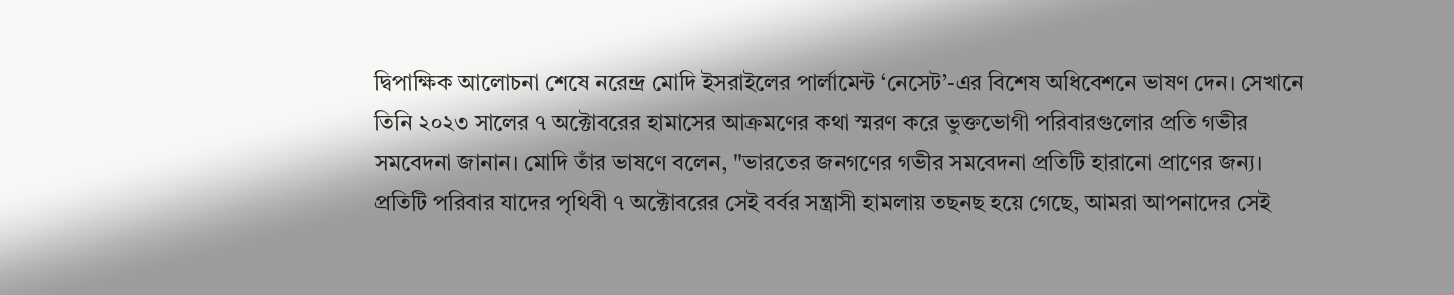দ্বিপাক্ষিক আলোচনা শেষে নরেন্দ্র মোদি ইসরাইলের পার্লামেন্ট ‘নেসেট’-এর বিশেষ অধিবেশনে ভাষণ দেন। সেখানে তিনি ২০২৩ সালের ৭ অক্টোবরের হামাসের আক্রমণের কথা স্মরণ করে ভুক্তভোগী পরিবারগুলোর প্রতি গভীর সমবেদনা জানান। মোদি তাঁর ভাষণে বলেন, "ভারতের জনগণের গভীর সমবেদনা প্রতিটি হারানো প্রাণের জন্য। প্রতিটি পরিবার যাদের পৃথিবী ৭ অক্টোবরের সেই বর্বর সন্ত্রাসী হামলায় তছনছ হয়ে গেছে, আমরা আপনাদের সেই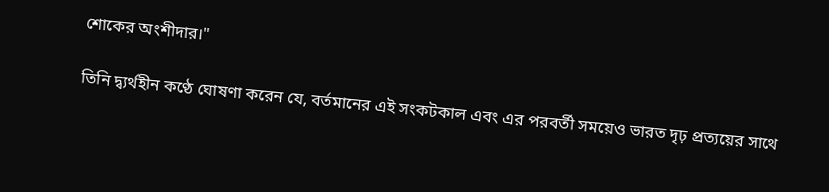শোকের অংশীদার।"

তিনি দ্ব্যর্থহীন কণ্ঠে ঘোষণা করেন যে, বর্তমানের এই সংকটকাল এবং এর পরবর্তী সময়েও ভারত দৃঢ় প্রত্যয়ের সাথে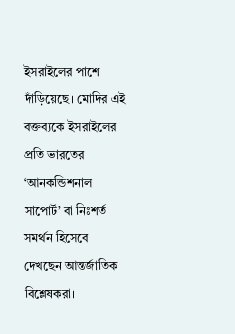ইসরাইলের পাশে দাঁড়িয়েছে। মোদির এই বক্তব্যকে ইসরাইলের প্রতি ভারতের ‘আনকন্ডিশনাল সাপোর্ট’ বা নিঃশর্ত সমর্থন হিসেবে দেখছেন আন্তর্জাতিক বিশ্লেষকরা।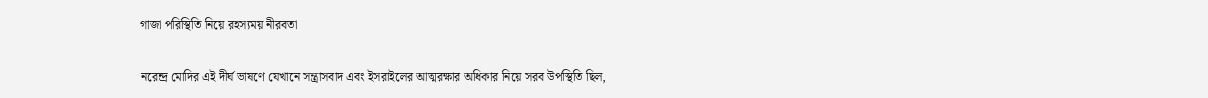গাজা পরিস্থিতি নিয়ে রহস্যময় নীরবতা

নরেন্দ্র মোদির এই দীর্ঘ ভাষণে যেখানে সন্ত্রাসবাদ এবং ইসরাইলের আত্মরক্ষার অধিকার নিয়ে সরব উপস্থিতি ছিল,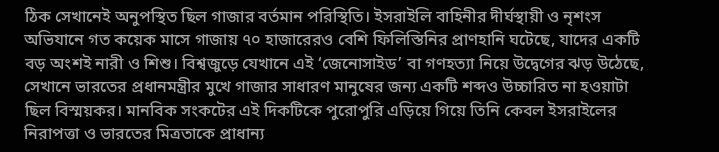ঠিক সেখানেই অনুপস্থিত ছিল গাজার বর্তমান পরিস্থিতি। ইসরাইলি বাহিনীর দীর্ঘস্থায়ী ও নৃশংস অভিযানে গত কয়েক মাসে গাজায় ৭০ হাজারেরও বেশি ফিলিস্তিনির প্রাণহানি ঘটেছে, যাদের একটি বড় অংশই নারী ও শিশু। বিশ্বজুড়ে যেখানে এই ‘জেনোসাইড’ বা গণহত্যা নিয়ে উদ্বেগের ঝড় উঠেছে, সেখানে ভারতের প্রধানমন্ত্রীর মুখে গাজার সাধারণ মানুষের জন্য একটি শব্দও উচ্চারিত না হওয়াটা ছিল বিস্ময়কর। মানবিক সংকটের এই দিকটিকে পুরোপুরি এড়িয়ে গিয়ে তিনি কেবল ইসরাইলের নিরাপত্তা ও ভারতের মিত্রতাকে প্রাধান্য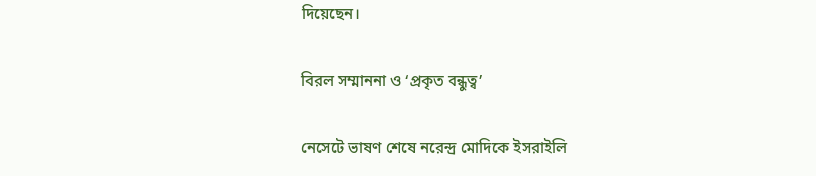দিয়েছেন।

বিরল সম্মাননা ও ‘প্রকৃত বন্ধুত্ব’

নেসেটে ভাষণ শেষে নরেন্দ্র মোদিকে ইসরাইলি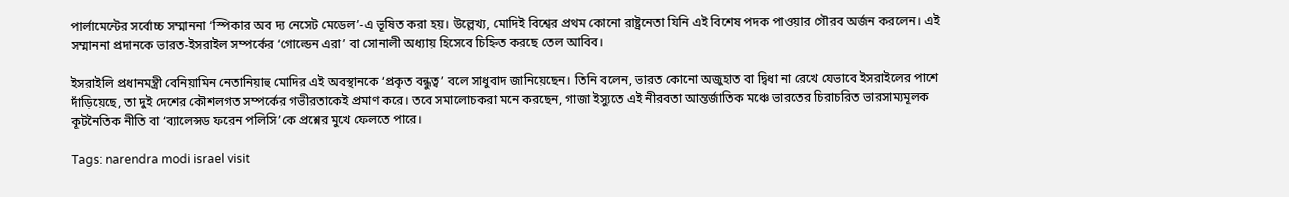পার্লামেন্টের সর্বোচ্চ সম্মাননা ‘স্পিকার অব দ্য নেসেট মেডেল’-এ ভূষিত করা হয়। উল্লেখ্য, মোদিই বিশ্বের প্রথম কোনো রাষ্ট্রনেতা যিনি এই বিশেষ পদক পাওয়ার গৌরব অর্জন করলেন। এই সম্মাননা প্রদানকে ভারত-ইসরাইল সম্পর্কের ‘গোল্ডেন এরা’ বা সোনালী অধ্যায় হিসেবে চিহ্নিত করছে তেল আবিব।

ইসরাইলি প্রধানমন্ত্রী বেনিয়ামিন নেতানিয়াহু মোদির এই অবস্থানকে ‘প্রকৃত বন্ধুত্ব’ বলে সাধুবাদ জানিয়েছেন। তিনি বলেন, ভারত কোনো অজুহাত বা দ্বিধা না রেখে যেভাবে ইসরাইলের পাশে দাঁড়িয়েছে, তা দুই দেশের কৌশলগত সম্পর্কের গভীরতাকেই প্রমাণ করে। তবে সমালোচকরা মনে করছেন, গাজা ইস্যুতে এই নীরবতা আন্তর্জাতিক মঞ্চে ভারতের চিরাচরিত ভারসাম্যমূলক কূটনৈতিক নীতি বা ‘ব্যালেন্সড ফরেন পলিসি’কে প্রশ্নের মুখে ফেলতে পারে।

Tags: narendra modi israel visit